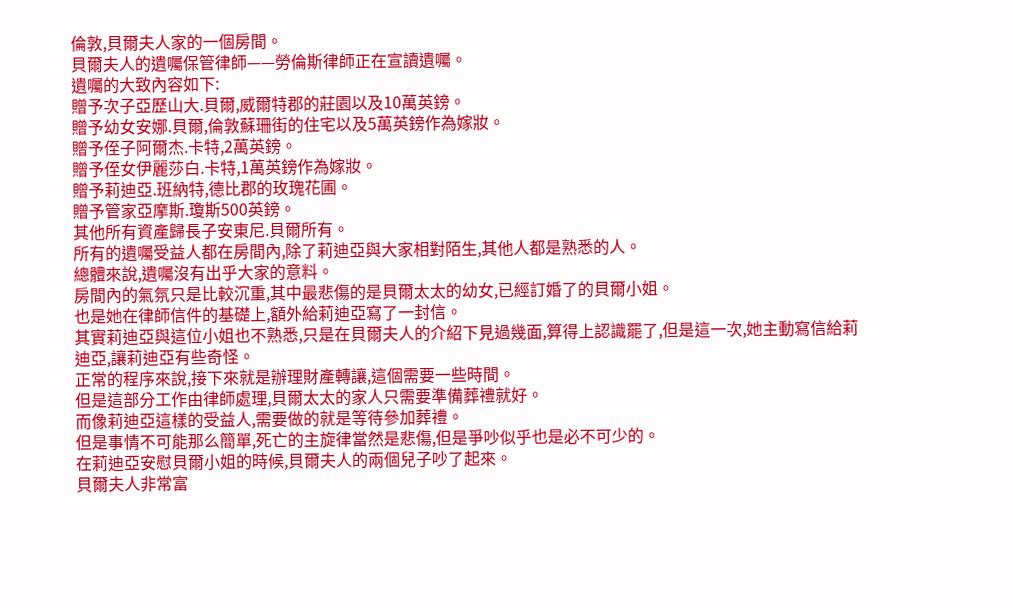倫敦,貝爾夫人家的一個房間。
貝爾夫人的遺囑保管律師——勞倫斯律師正在宣讀遺囑。
遺囑的大致內容如下:
贈予次子亞歷山大.貝爾,威爾特郡的莊園以及10萬英鎊。
贈予幼女安娜.貝爾,倫敦蘇珊街的住宅以及5萬英鎊作為嫁妝。
贈予侄子阿爾杰.卡特,2萬英鎊。
贈予侄女伊麗莎白.卡特,1萬英鎊作為嫁妝。
贈予莉迪亞.班納特,德比郡的玫瑰花圃。
贈予管家亞摩斯.瓊斯500英鎊。
其他所有資產歸長子安東尼.貝爾所有。
所有的遺囑受益人都在房間內,除了莉迪亞與大家相對陌生,其他人都是熟悉的人。
總體來說,遺囑沒有出乎大家的意料。
房間內的氣氛只是比較沉重,其中最悲傷的是貝爾太太的幼女,已經訂婚了的貝爾小姐。
也是她在律師信件的基礎上,額外給莉迪亞寫了一封信。
其實莉迪亞與這位小姐也不熟悉,只是在貝爾夫人的介紹下見過幾面,算得上認識罷了,但是這一次,她主動寫信給莉迪亞,讓莉迪亞有些奇怪。
正常的程序來說,接下來就是辦理財產轉讓,這個需要一些時間。
但是這部分工作由律師處理,貝爾太太的家人只需要準備葬禮就好。
而像莉迪亞這樣的受益人,需要做的就是等待參加葬禮。
但是事情不可能那么簡單,死亡的主旋律當然是悲傷,但是爭吵似乎也是必不可少的。
在莉迪亞安慰貝爾小姐的時候,貝爾夫人的兩個兒子吵了起來。
貝爾夫人非常富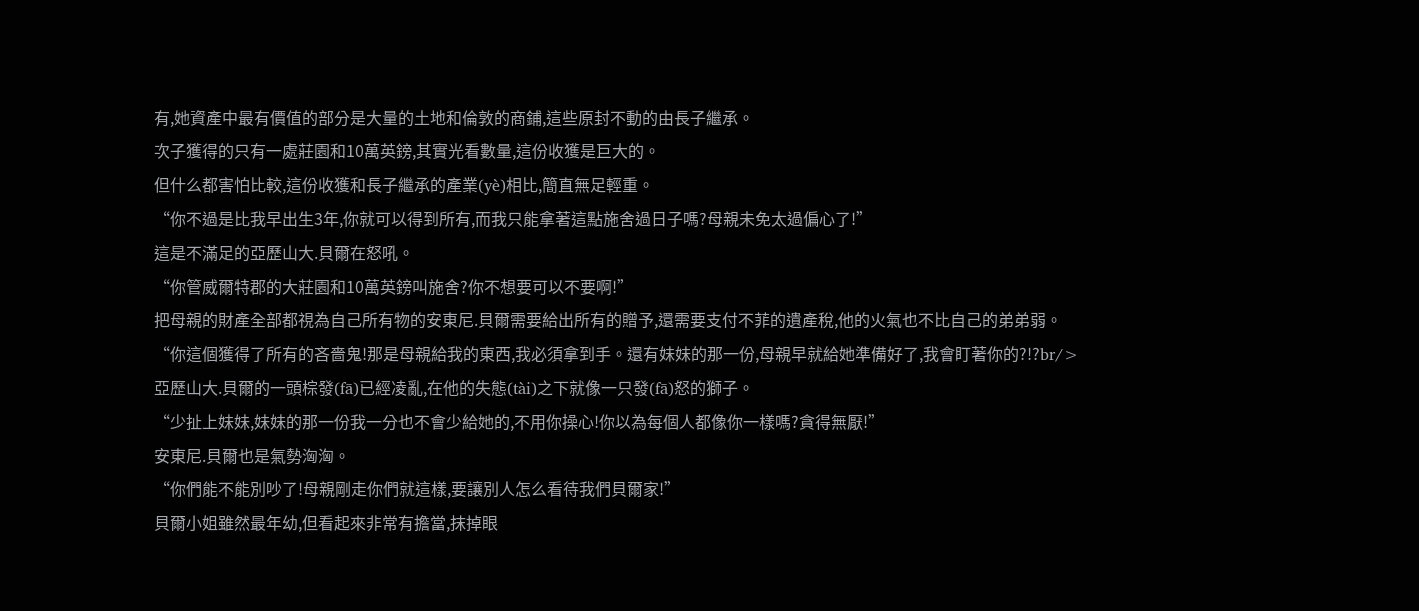有,她資產中最有價值的部分是大量的土地和倫敦的商鋪,這些原封不動的由長子繼承。
次子獲得的只有一處莊園和10萬英鎊,其實光看數量,這份收獲是巨大的。
但什么都害怕比較,這份收獲和長子繼承的產業(yè)相比,簡直無足輕重。
“你不過是比我早出生3年,你就可以得到所有,而我只能拿著這點施舍過日子嗎?母親未免太過偏心了!”
這是不滿足的亞歷山大.貝爾在怒吼。
“你管威爾特郡的大莊園和10萬英鎊叫施舍?你不想要可以不要啊!”
把母親的財產全部都視為自己所有物的安東尼.貝爾需要給出所有的贈予,還需要支付不菲的遺產稅,他的火氣也不比自己的弟弟弱。
“你這個獲得了所有的吝嗇鬼!那是母親給我的東西,我必須拿到手。還有妹妹的那一份,母親早就給她準備好了,我會盯著你的?!?br/>
亞歷山大.貝爾的一頭棕發(fā)已經凌亂,在他的失態(tài)之下就像一只發(fā)怒的獅子。
“少扯上妹妹,妹妹的那一份我一分也不會少給她的,不用你操心!你以為每個人都像你一樣嗎?貪得無厭!”
安東尼.貝爾也是氣勢洶洶。
“你們能不能別吵了!母親剛走你們就這樣,要讓別人怎么看待我們貝爾家!”
貝爾小姐雖然最年幼,但看起來非常有擔當,抹掉眼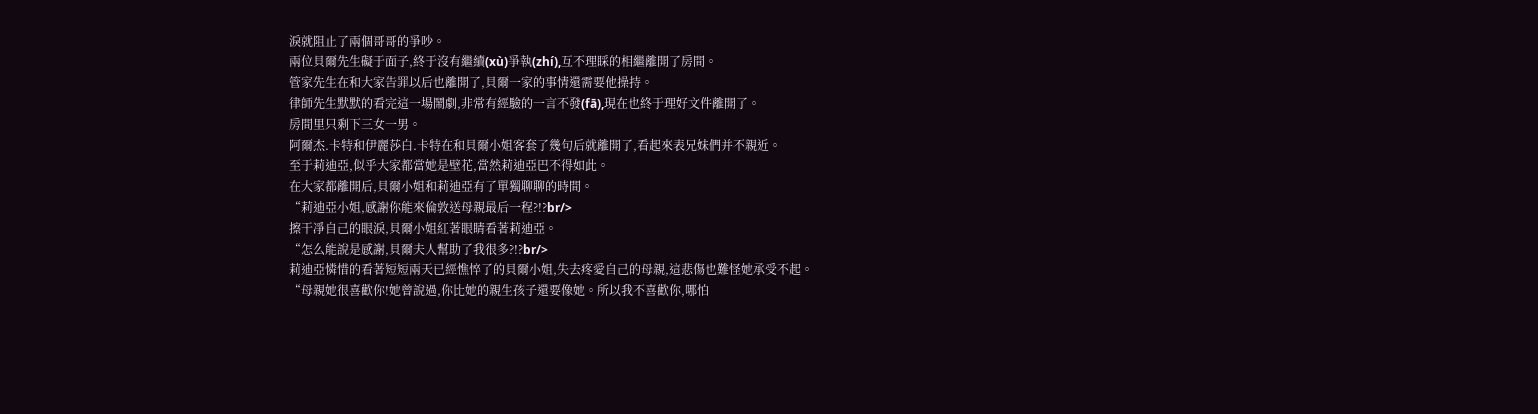淚就阻止了兩個哥哥的爭吵。
兩位貝爾先生礙于面子,終于沒有繼續(xù)爭執(zhí),互不理睬的相繼離開了房間。
管家先生在和大家告罪以后也離開了,貝爾一家的事情還需要他操持。
律師先生默默的看完這一場鬧劇,非常有經驗的一言不發(fā),現在也終于理好文件離開了。
房間里只剩下三女一男。
阿爾杰.卡特和伊麗莎白.卡特在和貝爾小姐客套了幾句后就離開了,看起來表兄妹們并不親近。
至于莉迪亞,似乎大家都當她是壁花,當然莉迪亞巴不得如此。
在大家都離開后,貝爾小姐和莉迪亞有了單獨聊聊的時間。
“莉迪亞小姐,感謝你能來倫敦送母親最后一程?!?br/>
擦干凈自己的眼淚,貝爾小姐紅著眼睛看著莉迪亞。
“怎么能說是感謝,貝爾夫人幫助了我很多?!?br/>
莉迪亞憐惜的看著短短兩天已經憔悴了的貝爾小姐,失去疼愛自己的母親,這悲傷也難怪她承受不起。
“母親她很喜歡你!她曾說過,你比她的親生孩子還要像她。所以我不喜歡你,哪怕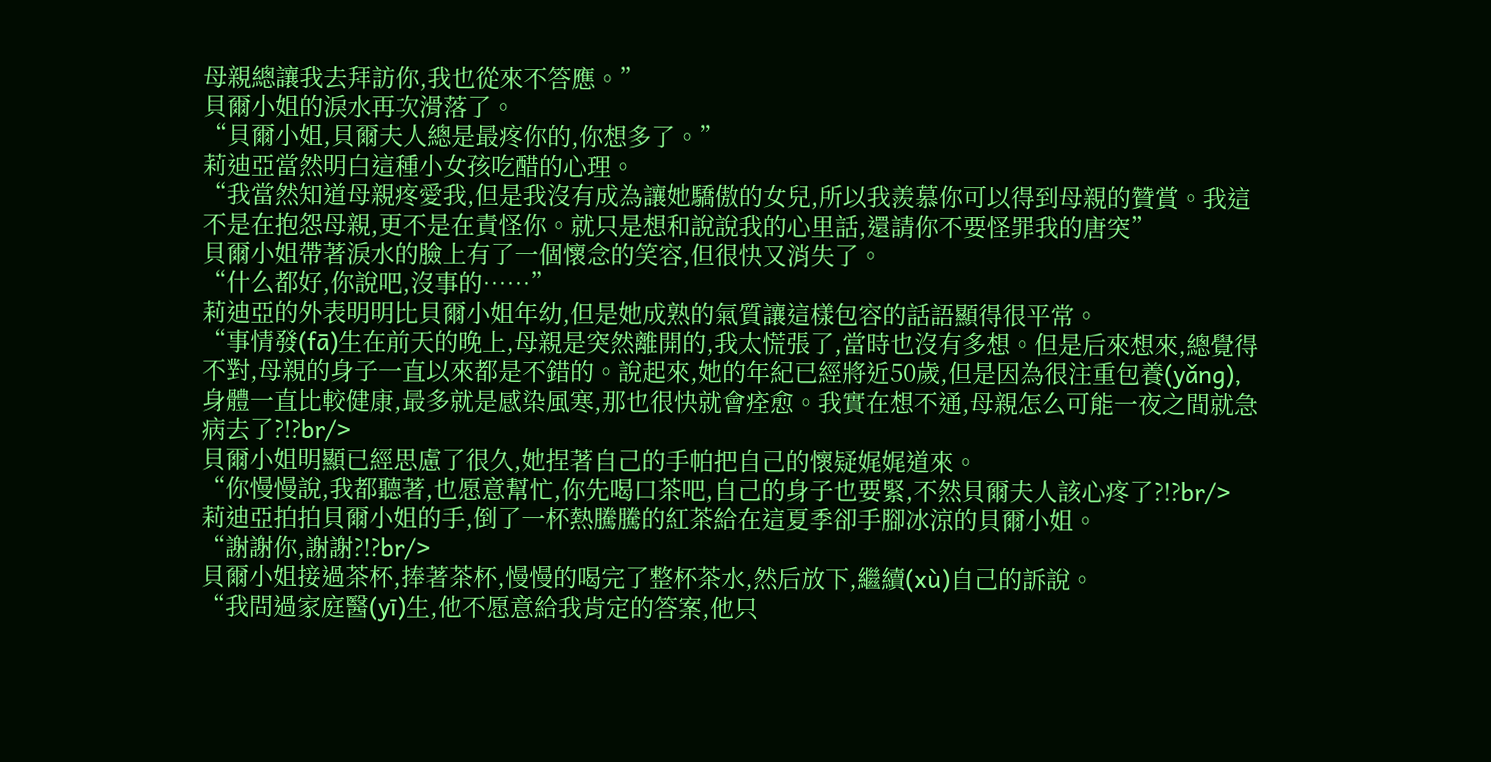母親總讓我去拜訪你,我也從來不答應。”
貝爾小姐的淚水再次滑落了。
“貝爾小姐,貝爾夫人總是最疼你的,你想多了。”
莉迪亞當然明白這種小女孩吃醋的心理。
“我當然知道母親疼愛我,但是我沒有成為讓她驕傲的女兒,所以我羨慕你可以得到母親的贊賞。我這不是在抱怨母親,更不是在責怪你。就只是想和說說我的心里話,還請你不要怪罪我的唐突”
貝爾小姐帶著淚水的臉上有了一個懷念的笑容,但很快又消失了。
“什么都好,你說吧,沒事的……”
莉迪亞的外表明明比貝爾小姐年幼,但是她成熟的氣質讓這樣包容的話語顯得很平常。
“事情發(fā)生在前天的晚上,母親是突然離開的,我太慌張了,當時也沒有多想。但是后來想來,總覺得不對,母親的身子一直以來都是不錯的。說起來,她的年紀已經將近50歲,但是因為很注重包養(yǎng),身體一直比較健康,最多就是感染風寒,那也很快就會痊愈。我實在想不通,母親怎么可能一夜之間就急病去了?!?br/>
貝爾小姐明顯已經思慮了很久,她捏著自己的手帕把自己的懷疑娓娓道來。
“你慢慢說,我都聽著,也愿意幫忙,你先喝口茶吧,自己的身子也要緊,不然貝爾夫人該心疼了?!?br/>
莉迪亞拍拍貝爾小姐的手,倒了一杯熱騰騰的紅茶給在這夏季卻手腳冰涼的貝爾小姐。
“謝謝你,謝謝?!?br/>
貝爾小姐接過茶杯,捧著茶杯,慢慢的喝完了整杯茶水,然后放下,繼續(xù)自己的訴說。
“我問過家庭醫(yī)生,他不愿意給我肯定的答案,他只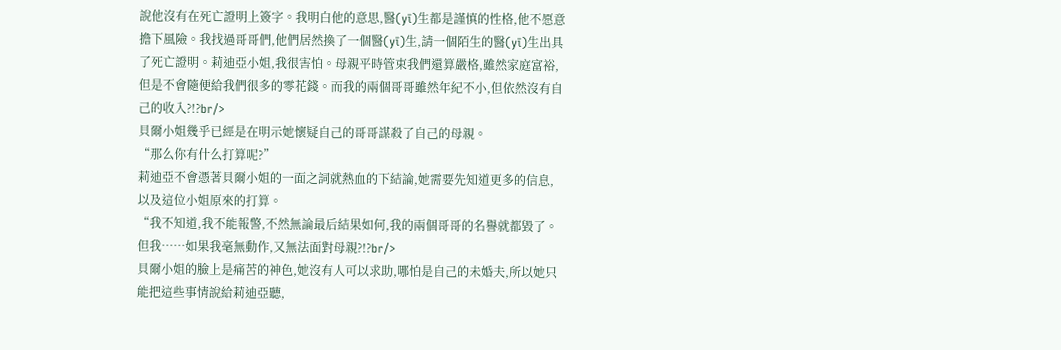說他沒有在死亡證明上簽字。我明白他的意思,醫(yī)生都是謹慎的性格,他不愿意擔下風險。我找過哥哥們,他們居然換了一個醫(yī)生,請一個陌生的醫(yī)生出具了死亡證明。莉迪亞小姐,我很害怕。母親平時管束我們還算嚴格,雖然家庭富裕,但是不會隨便給我們很多的零花錢。而我的兩個哥哥雖然年紀不小,但依然沒有自己的收入?!?br/>
貝爾小姐幾乎已經是在明示她懷疑自己的哥哥謀殺了自己的母親。
“那么你有什么打算呢?”
莉迪亞不會憑著貝爾小姐的一面之詞就熱血的下結論,她需要先知道更多的信息,以及這位小姐原來的打算。
“我不知道,我不能報警,不然無論最后結果如何,我的兩個哥哥的名譽就都毀了。但我……如果我毫無動作,又無法面對母親?!?br/>
貝爾小姐的臉上是痛苦的神色,她沒有人可以求助,哪怕是自己的未婚夫,所以她只能把這些事情說給莉迪亞聽,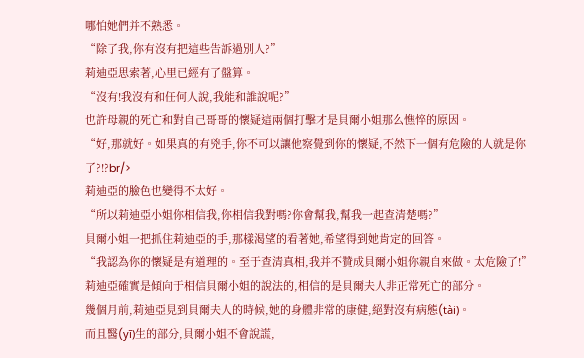哪怕她們并不熟悉。
“除了我,你有沒有把這些告訴過別人?”
莉迪亞思索著,心里已經有了盤算。
“沒有!我沒有和任何人說,我能和誰說呢?”
也許母親的死亡和對自己哥哥的懷疑這兩個打擊才是貝爾小姐那么憔悴的原因。
“好,那就好。如果真的有兇手,你不可以讓他察覺到你的懷疑,不然下一個有危險的人就是你了?!?br/>
莉迪亞的臉色也變得不太好。
“所以莉迪亞小姐你相信我,你相信我對嗎?你會幫我,幫我一起查清楚嗎?”
貝爾小姐一把抓住莉迪亞的手,那樣渴望的看著她,希望得到她肯定的回答。
“我認為你的懷疑是有道理的。至于查清真相,我并不贊成貝爾小姐你親自來做。太危險了!”
莉迪亞確實是傾向于相信貝爾小姐的說法的,相信的是貝爾夫人非正常死亡的部分。
幾個月前,莉迪亞見到貝爾夫人的時候,她的身體非常的康健,絕對沒有病態(tài)。
而且醫(yī)生的部分,貝爾小姐不會說謊,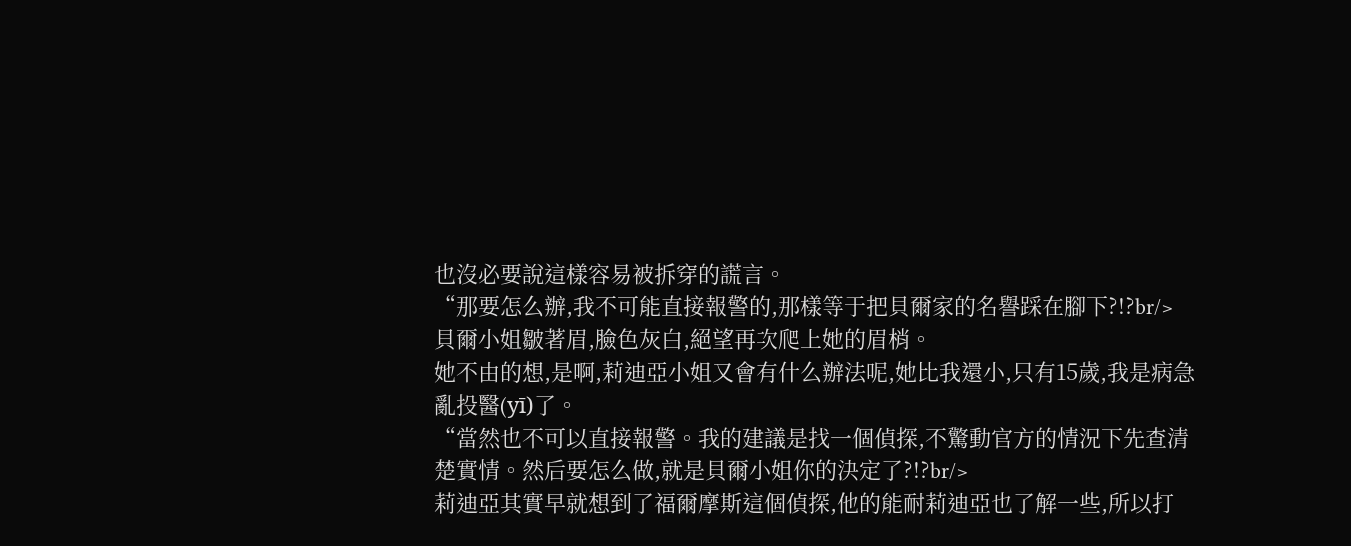也沒必要說這樣容易被拆穿的謊言。
“那要怎么辦,我不可能直接報警的,那樣等于把貝爾家的名譽踩在腳下?!?br/>
貝爾小姐皺著眉,臉色灰白,絕望再次爬上她的眉梢。
她不由的想,是啊,莉迪亞小姐又會有什么辦法呢,她比我還小,只有15歲,我是病急亂投醫(yī)了。
“當然也不可以直接報警。我的建議是找一個偵探,不驚動官方的情況下先查清楚實情。然后要怎么做,就是貝爾小姐你的決定了?!?br/>
莉迪亞其實早就想到了福爾摩斯這個偵探,他的能耐莉迪亞也了解一些,所以打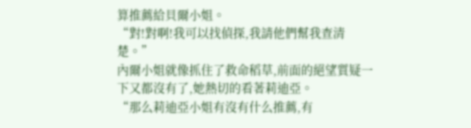算推薦給貝爾小姐。
“對!對啊!我可以找偵探,我請他們幫我查清楚。”
內爾小姐就像抓住了救命稻草,前面的絕望質疑一下又都沒有了,她熱切的看著莉迪亞。
“那么莉迪亞小姐有沒有什么推薦,有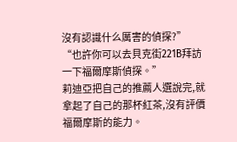沒有認識什么厲害的偵探?”
“也許你可以去貝克街221B拜訪一下福爾摩斯偵探。”
莉迪亞把自己的推薦人選說完,就拿起了自己的那杯紅茶,沒有評價福爾摩斯的能力。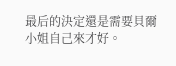最后的決定還是需要貝爾小姐自己來才好。